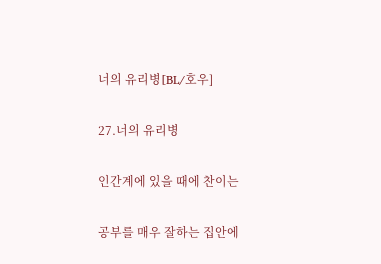너의 유리병[BL/호우]

27.너의 유리병

인간계에 있을 때에 찬이는

공부를 매우 잘하는 집안에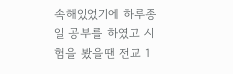속해있었기에 하루종일 공부를 하였고 시험을 봤을땐 전교 1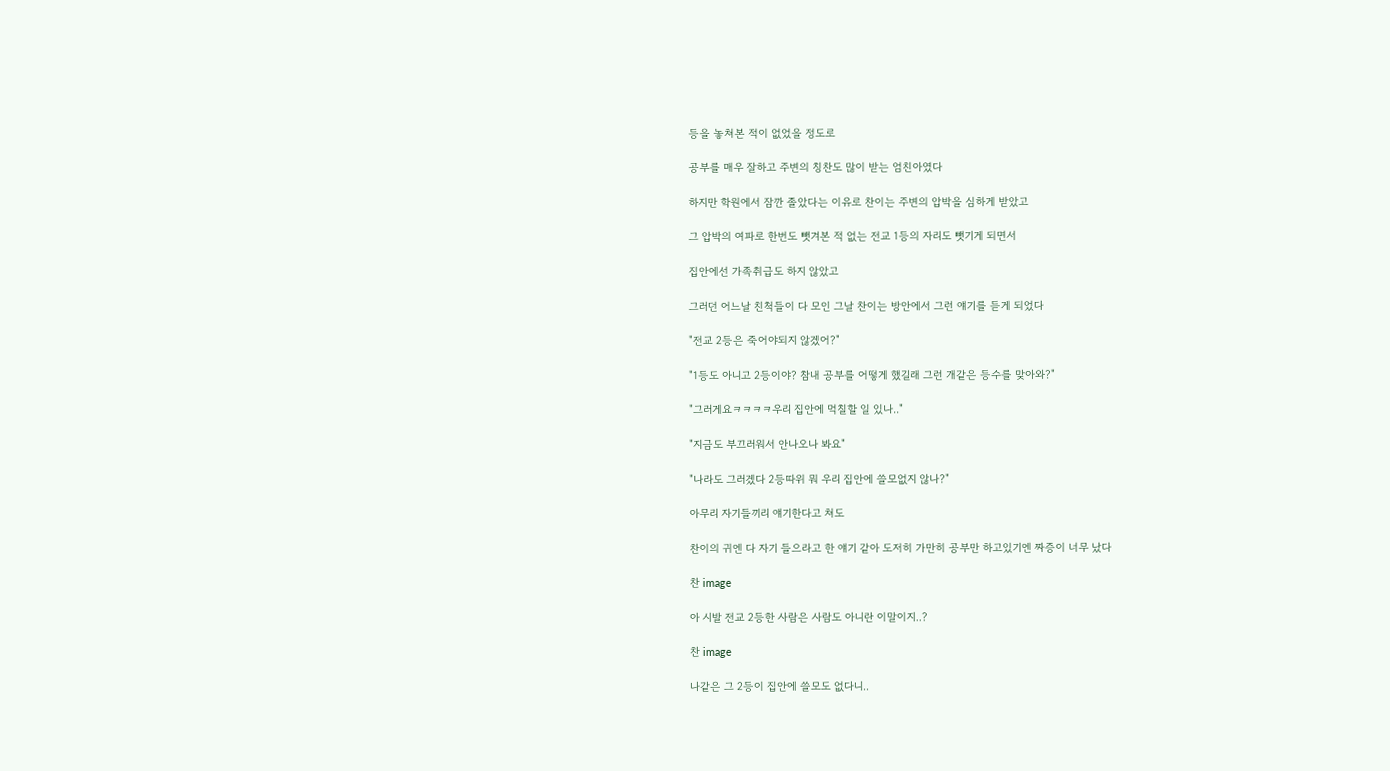등을 놓쳐본 적이 없었을 정도로

공부를 매우 잘하고 주변의 칭찬도 많이 받는 엄친아였다

하지만 학원에서 잠깐 졸았다는 이유로 찬이는 주변의 압박을 심하게 받았고

그 압박의 여파로 한번도 뺏겨본 적 없는 전교 1등의 자리도 뺏기게 되면서

집안에선 가족취급도 하지 않았고

그러던 어느날 친척들이 다 모인 그날 찬이는 방안에서 그런 얘기를 듣게 되었다

"전교 2등은 죽어야되지 않겠어?"

"1등도 아니고 2등이야? 참내 공부를 어떻게 했길래 그런 개같은 등수를 맞아와?"

"그러게요ㅋㅋㅋㅋ우리 집안에 먹칠할 일 있나.."

"지금도 부끄러워서 안나오나 봐요"

"나라도 그러겠다 2등따위 뭐 우리 집안에 쓸모없지 않나?"

아무리 자기들끼리 얘기한다고 쳐도

찬이의 귀엔 다 자기 들으라고 한 얘기 같아 도저히 가만히 공부만 하고있기엔 짜증이 너무 났다

찬 image

아 시발 전교 2등한 사람은 사람도 아니란 이말이지..?

찬 image

나같은 그 2등이 집안에 쓸모도 없다니..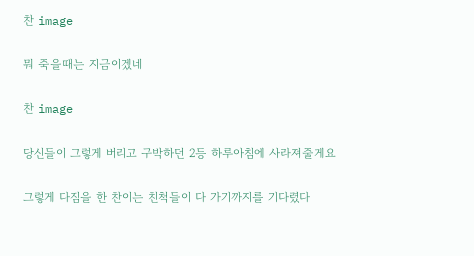찬 image

뭐 죽을때는 지금이겠네

찬 image

당신들이 그렇게 버리고 구박하던 2등 하루아침에 사라져줄게요

그렇게 다짐을 한 찬이는 친척들이 다 가기까지를 기다렸다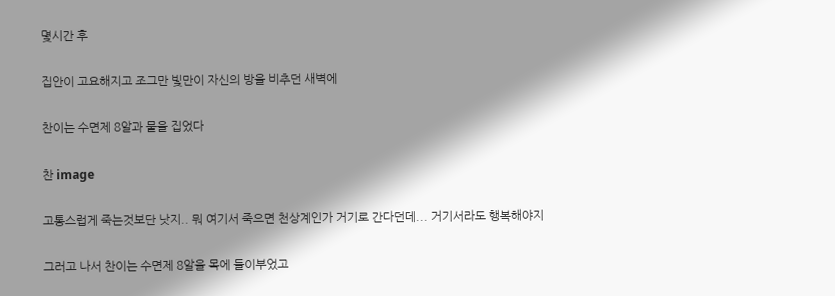몇시간 후

집안이 고요해지고 조그만 빛만이 자신의 방을 비추던 새벽에

찬이는 수면제 8알과 물을 집었다

찬 image

고통스럽게 죽는것보단 낫지.. 뭐 여기서 죽으면 천상계인가 거기로 간다던데... 거기서라도 행복해야지

그러고 나서 찬이는 수면제 8알을 목에 들이부었고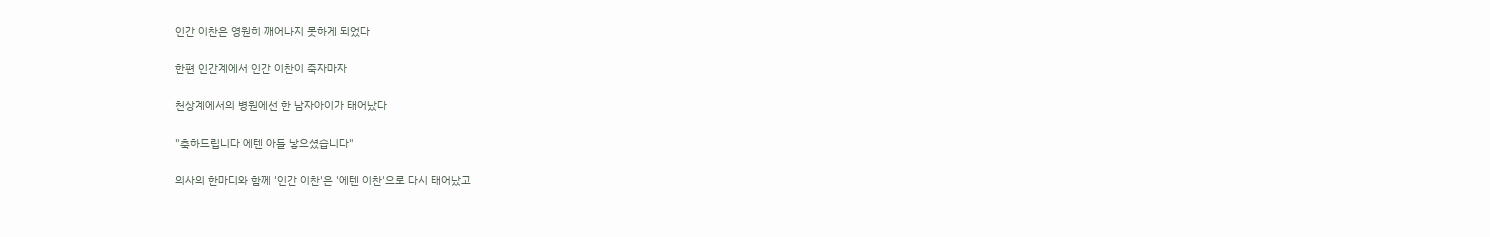인간 이찬은 영원히 깨어나지 못하게 되었다

한편 인간계에서 인간 이찬이 죽자마자

천상계에서의 병원에선 한 남자아이가 태어났다

"축하드립니다 에텐 아들 낳으셨습니다"

의사의 한마디와 함께 '인간 이찬'은 '에텐 이찬'으로 다시 태어났고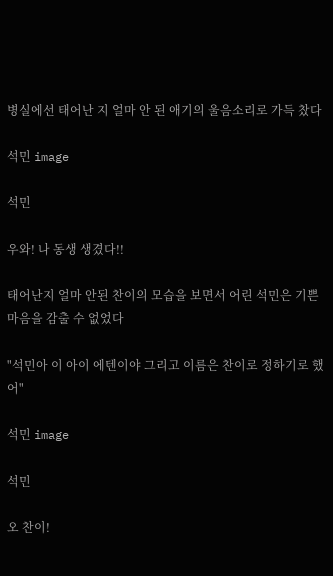병실에선 태어난 지 얼마 안 된 애기의 울음소리로 가득 찼다

석민 image

석민

우와! 나 동생 생겼다!!

태어난지 얼마 안된 찬이의 모습을 보면서 어린 석민은 기쁜 마음을 감출 수 없었다

"석민아 이 아이 에텐이야 그리고 이름은 찬이로 정하기로 했어"

석민 image

석민

오 찬이!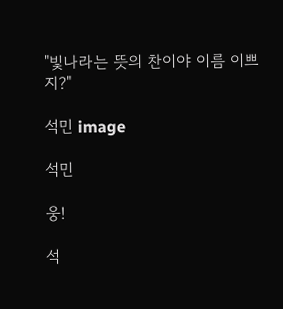"빛나라는 뜻의 찬이야 이름 이쁘지?"

석민 image

석민

웅!

석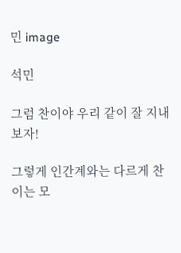민 image

석민

그럼 찬이야 우리 같이 잘 지내보자!

그렇게 인간계와는 다르게 찬이는 모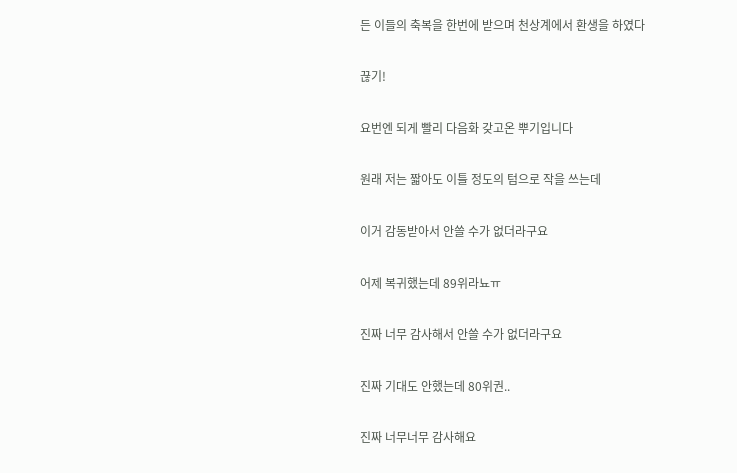든 이들의 축복을 한번에 받으며 천상계에서 환생을 하였다

끊기!

요번엔 되게 빨리 다음화 갖고온 뿌기입니다

원래 저는 짧아도 이틀 정도의 텀으로 작을 쓰는데

이거 감동받아서 안쓸 수가 없더라구요

어제 복귀했는데 89위라뇨ㅠ

진짜 너무 감사해서 안쓸 수가 없더라구요

진짜 기대도 안했는데 80위권..

진짜 너무너무 감사해요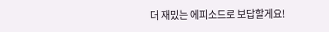더 재밌는 에피소드로 보답할게요!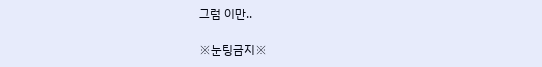그럼 이만..

※눈팅금지※